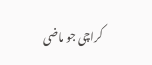کراچی جو ماضی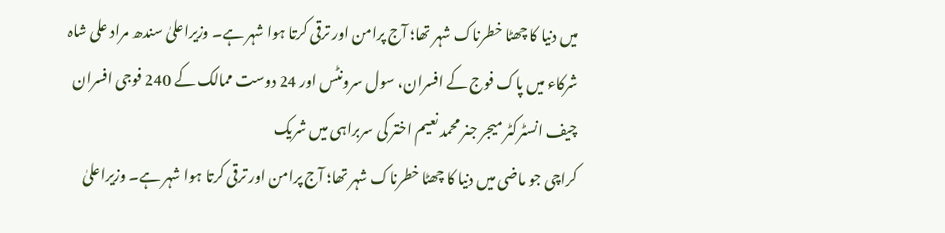میں دنیا کا چھٹا خطرناک شہر تھا؛ آج پرامن اور ترقی کرتا ہوا شہر ہے۔ وزیراعلیٰ سندھ مراد علی شاہ
شرکاء میں پاک فوج کے افسران، سول سرونٹس اور 24 دوست ممالک کے 240 فوجی افسران چیف انسٹرکٹر میجر جنر محمد نعیم اختر کی سربراہی میں شریک
کراچی جو ماضی میں دنیا کا چھٹا خطرناک شہر تھا؛ آج پرامن اور ترقی کرتا ہوا شہر ہے۔ وزیراعلیٰ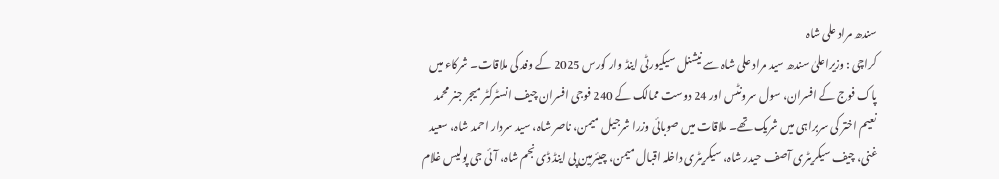سندھ مراد علی شاہ
کراچی : وزیراعلیٰ سندھ سید مراد علی شاہ سے نیشنل سیکیورٹی اینڈ وار کورس 2025 کے وفد کی ملاقات۔ شرکاء میں پاک فوج کے افسران، سول سرونٹس اور 24 دوست ممالک کے 240 فوجی افسران چیف انسٹرکٹر میجر جنر محمد نعیم اختر کی سربراہی میں شریک تھے۔ ملاقات میں صوبائی وزرا شرجیل میمن، ناصر شاہ، سید سردار احمد شاہ، سعید غنی، چیف سیکریٹری آصف حیدر شاہ، سیکریٹری داخلہ اقبال میمن، چیئرمین پی اینڈ ڈی نجم شاہ، آئی جی پولیس غلام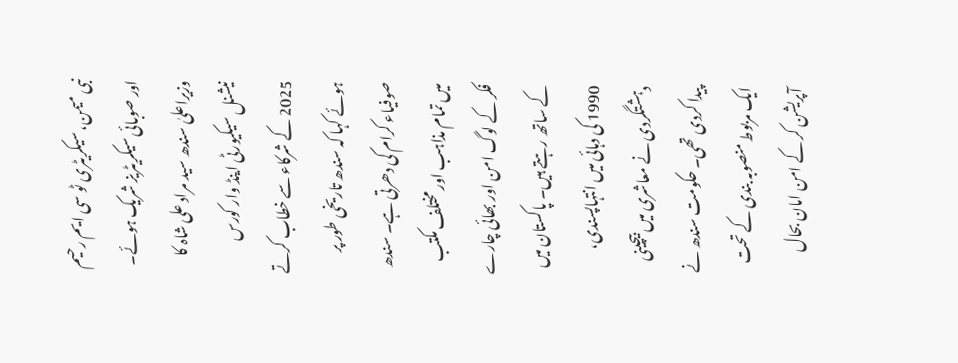نبی میمن، سیکریٹری ٹو سی ایم رحیم اور صوبائی سیکریٹریز شریک ہوئے۔
وزیراعلیٰ سندھ سید مراد علی شاہ کا نیشنل سیکیورٹی اینڈ وار کورس 2025 کے شرکاء سے خطاب کرتے ہوئے کہا کہ سندھ تاریخی طور پر صوفیاء کرام کی دھرتی ہے۔ سندھ میں تمام مذاہب اور مختلف مکتب فکر کے لوگ امن اور بھائی چارے کے ساتھ رہتے ہیں۔ پاکستان میں 1990 کی دہائی میں انتہاپسندی، دہشتگردی نے معاشری میں بیچینی پیدا کردی تھی۔ حکومت سندھ نے ایک مربوط منصوبہ بندی کے تحت آپریشن کر کے امن امان بحال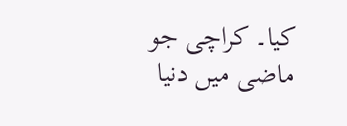کیا۔ کراچی جو ماضی میں دنیا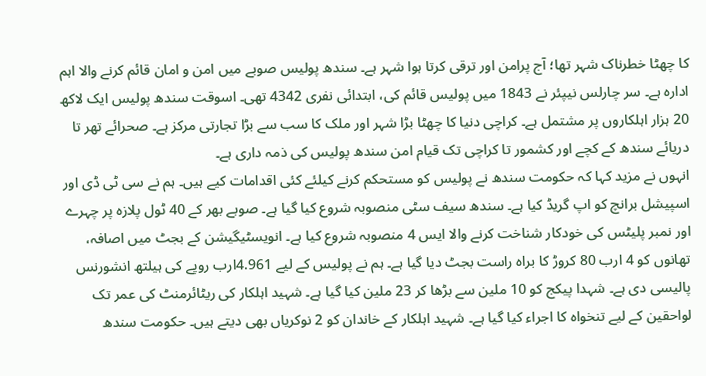کا چھٹا خطرناک شہر تھا؛ آج پرامن اور ترقی کرتا ہوا شہر ہے۔ سندھ پولیس صوبے میں امن و امان قائم کرنے والا اہم ادارہ ہے۔ سر چارلس نیپئر نے 1843 میں پولیس قائم کی، ابتدائی نفری 4342 تھی۔ اسوقت سندھ پولیس ایک لاکھ 20 ہزار اہلکاروں پر مشتمل ہے۔ کراچی دنیا کا چھٹا بڑا شہر اور ملک کا سب سے بڑا تجارتی مرکز ہے۔ صحرائے تھر تا دریائے سندھ کے کچے اور کشمور تا کراچی تک قیام امن سندھ پولیس کی ذمہ داری ہے۔
انہوں نے مزید کہا کہ حکومت سندھ نے پولیس کو مستحکم کرنے کیلئے کئی اقدامات کیے ہیں۔ ہم نے سی ٹی ڈی اور اسپیشل برانچ کو اپ گریڈ کیا ہے۔ سندھ سیف سٹی منصوبہ شروع کیا گیا ہے۔ صوبے بھر کے 40 ٹول پلازہ پر چہرے اور نمبر پلیٹس کی خودکار شناخت کرنے والا ایس 4 منصوبہ شروع کیا ہے۔ انویسٹیگیشن کے بجٹ میں اصافہ، تھانوں کو 4 ارب 80 کروڑ کا براہ راست بجٹ دیا گیا ہے۔ ہم نے پولیس کے لیے 4.961ارب روپے کی ہیلتھ انشورنس پالیسی دی ہے۔ شہدا پیکج کو 10 ملین سے بڑھا کر 23 ملین کیا گیا ہے۔ شہید اہلکار کی ریٹائرمنٹ کی عمر تک لواحقین کے لیے تنخواہ کا اجراء کیا گیا ہے۔ شہید اہلکار کے خاندان کو 2 نوکریاں بھی دیتے ہیں۔ حکومت سندھ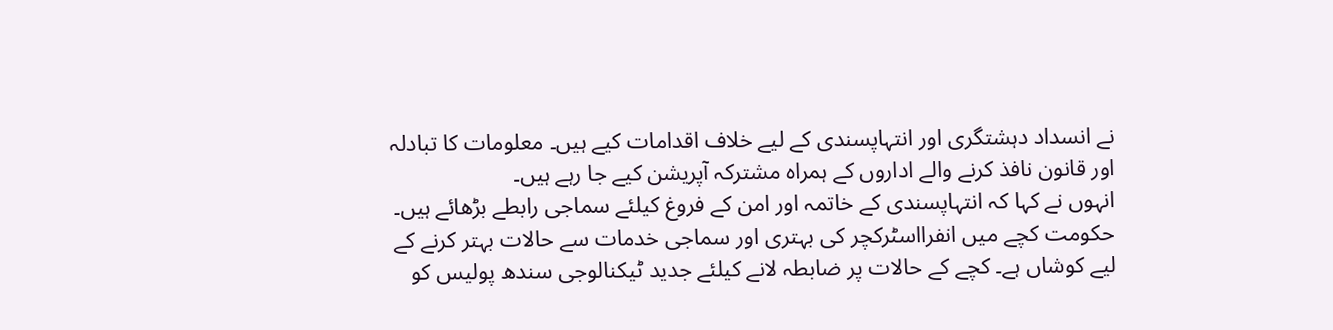نے انسداد دہشتگری اور انتہاپسندی کے لیے خلاف اقدامات کیے ہیں۔ معلومات کا تبادلہ اور قانون نافذ کرنے والے اداروں کے ہمراہ مشترکہ آپریشن کیے جا رہے ہیں۔
انہوں نے کہا کہ انتہاپسندی کے خاتمہ اور امن کے فروغ کیلئے سماجی رابطے بڑھائے ہیں۔ حکومت کچے میں انفرااسٹرکچر کی بہتری اور سماجی خدمات سے حالات بہتر کرنے کے لیے کوشاں ہے۔ کچے کے حالات پر ضابطہ لانے کیلئے جدید ٹیکنالوجی سندھ پولیس کو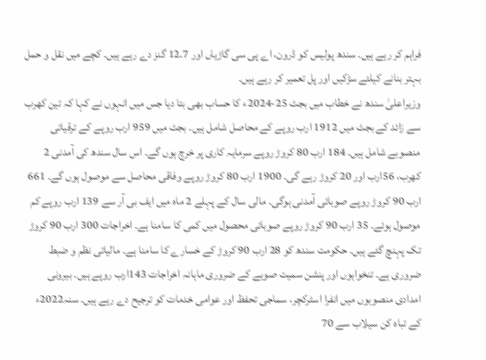فراہم کر رہے ہیں۔ سندھ پولیس کو ڈرون، اے پی سی گاڑیاں اور 12.7 گنز دے رہے ہیں۔ کچے میں نقل و حمل بہتر بنانے کیلئے سڑکیں اور پل تعمیر کر رہے ہیں۔
وزیراعلیٰ سندھ نے خطاب میں بجٹ 25-2024ء کا حساب بھی بتا دیا جس میں انہوں نے کہا کہ تین کھرب سے زائد کے بجٹ میں 1912 ارب روپے کے محاصل شامل ہیں۔ بجٹ میں 959 ارب روپے کے ترقیاتی منصوبے شامل ہیں۔ 184 ارب 80 کروڑ روپے سرمایہ کاری پر خرچ ہوں گے۔ اس سال سندھ کی آمدنی 2 کھرب، 56ارب اور 20 کروڑ رہے گی۔ 1900 ارب 80 کروڑ روپے وفاقی محاصل سے موصول ہوں گے۔ 661 ارب 90 کروڑ روپے صوبائی آمدنی ہوگی۔ مالی سال کے پہلے 2 ماہ میں ایف بی آر سے 139 ارب روپے کم موصول ہوئے۔ 35 ارب 90 کروڑ روپے صوبائی محصول میں کمی کا سامنا ہے۔ اخراجات 300 ارب 90 کروڑ تک پہنچ گئے ہیں۔ حکومت سندھ کو 28 ارب 90 کروڑ کے خسارے کا سامنا ہے۔ مالیاتی نظم و ضبط ضروری ہے۔ تنخواہوں اور پنشن سمیت صوبے کے ضروری ماہانہ اخراجات 143ارب روپے ہیں۔ بیرونی امدادی منصوبوں میں انفرا اسٹرکچر، سماجی تحفظ اور عوامی خدمات کو ترجیح دے رہے ہیں۔ سنہ2022ء کے تباہ کن سیلاب سے 70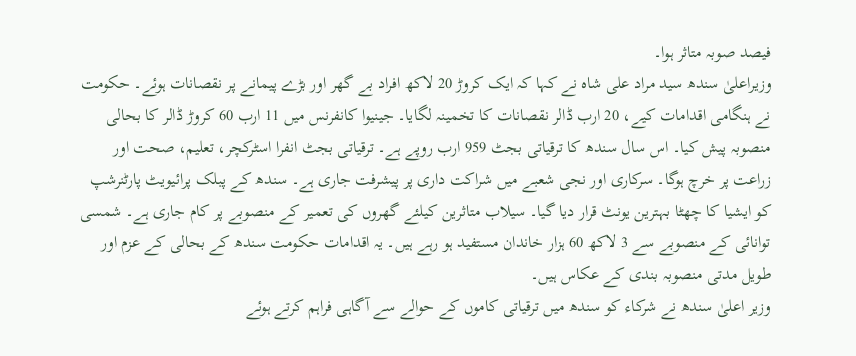فیصد صوبہ متاثر ہوا۔
وزیراعلیٰ سندھ سید مراد علی شاہ نے کہا کہ ایک کروڑ 20 لاکھ افراد بے گھر اور بڑے پیمانے پر نقصانات ہوئے۔ حکومت نے ہنگامی اقدامات کیے، 20 ارب ڈالر نقصانات کا تخمینہ لگایا۔ جینیوا کانفرنس میں 11 ارب 60 کروڑ ڈالر کا بحالی منصوبہ پیش کیا۔ اس سال سندھ کا ترقیاتی بجٹ 959 ارب روپے ہے۔ ترقیاتی بجٹ انفرا اسٹرکچر، تعلیم، صحت اور زراعت پر خرچ ہوگا۔ سرکاری اور نجی شعبے میں شراکت داری پر پیشرفت جاری ہے۔ سندھ کے پبلک پرائیویٹ پارٹنرشپ کو ایشیا کا چھٹا بہترین یونٹ قرار دیا گیا۔ سیلاب متاثرین کیلئے گھروں کی تعمیر کے منصوبے پر کام جاری ہے۔ شمسی توانائی کے منصوبے سے 3 لاکھ 60 ہزار خاندان مستفید ہو رہے ہیں۔ یہ اقدامات حکومت سندھ کے بحالی کے عزم اور طویل مدتی منصوبہ بندی کے عکاس ہیں۔
وزیر اعلیٰ سندھ نے شرکاء کو سندھ میں ترقیاتی کاموں کے حوالے سے آگاہی فراہم کرتے ہوئے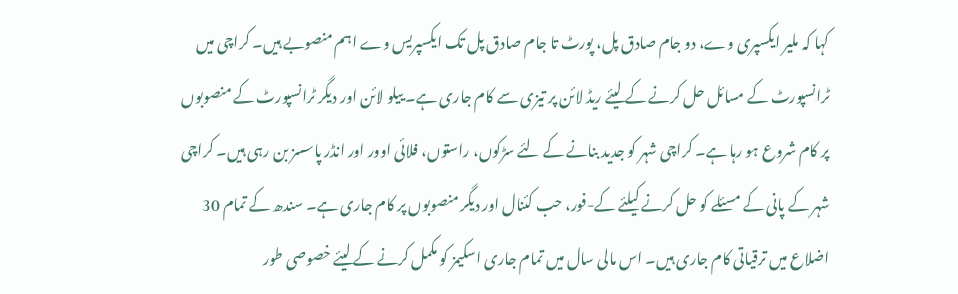کہا کہ ملیر ایکسپری وے، دو جام صادق پل، پورٹ تا جام صادق پل تک ایکسپریس وے اہم منصوبے ہیں۔ کراچی میں ٹرانسپورٹ کے مسائل حل کرنے کے لیئے ریڈ لائن پر تیزی سے کام جاری ہے۔ ییلو لائن اور دیگر ٹرانسپورٹ کے منصوبوں پر کام شروع ہو رہا ہے۔ کراچی شہر کو جدید بنانے کے لئے سڑکوں، راستوں، فلائی اوور اور انڈر پاسسز بن رہی ہیں۔ کراچی شہر کے پانی کے مسئلے کو حل کرنے کیلئے کے-فور، حب کئنال اور دیگر منصوبوں پر کام جاری ہے۔ سندھ کے تمام 30 اضلاع میں ترقیاتی کام جاری ہیں۔ اس مالی سال میں تمام جاری اسکیمز کو مکمل کرنے کے لیئے خصوصی طور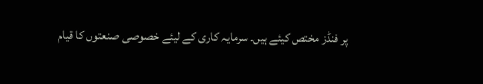پر فنڈز مختص کیئے ہیں۔ سرمایہ کاری کے لیئے خصوصی صنعتوں کا قیام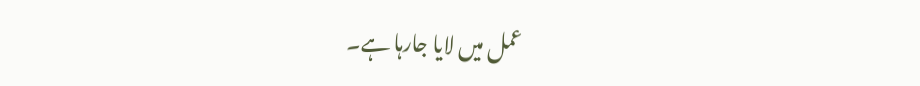عمل میں لایا جارہا ہے۔